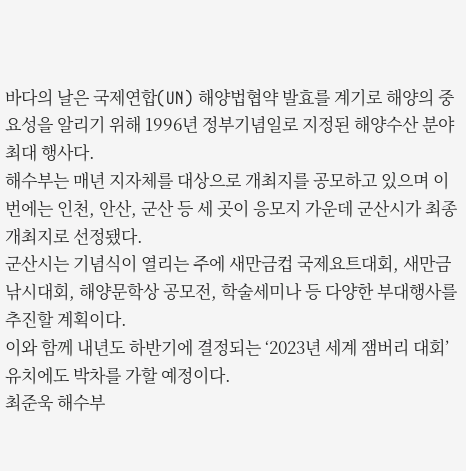바다의 날은 국제연합(UN) 해양법협약 발효를 계기로 해양의 중요성을 알리기 위해 1996년 정부기념일로 지정된 해양수산 분야 최대 행사다.
해수부는 매년 지자체를 대상으로 개최지를 공모하고 있으며 이번에는 인천, 안산, 군산 등 세 곳이 응모지 가운데 군산시가 최종 개최지로 선정됐다.
군산시는 기념식이 열리는 주에 새만금컵 국제요트대회, 새만금 낚시대회, 해양문학상 공모전, 학술세미나 등 다양한 부대행사를 추진할 계획이다.
이와 함께 내년도 하반기에 결정되는 ‘2023년 세계 잼버리 대회’ 유치에도 박차를 가할 예정이다.
최준욱 해수부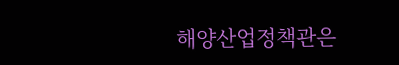해양산업정책관은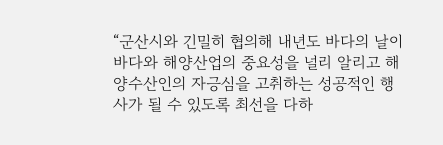“군산시와 긴밀히 협의해 내년도 바다의 날이 바다와 해양산업의 중요성을 널리 알리고 해양수산인의 자긍심을 고취하는 성공적인 행사가 될 수 있도록 최선을 다하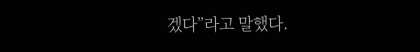겠다”라고 말했다.